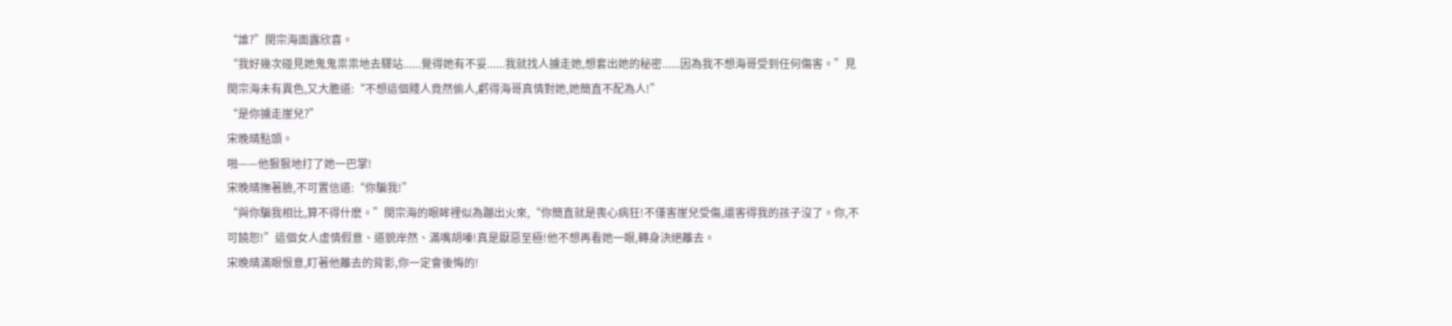“誰?”閔宗海面露欣喜。
“我好幾次碰見她鬼鬼祟祟地去驛站......覺得她有不妥......我就找人擄走她,想套出她的秘密......因為我不想海哥受到任何傷害。”見閔宗海未有異色,又大膽道:“不想這個賤人竟然偷人,虧得海哥真情對她,她簡直不配為人!”
“是你擄走崖兒?”
宋晚晴點頭。
啪——他狠狠地打了她一巴掌!
宋晚晴撫著臉,不可置信道:“你騙我!”
“與你騙我相比,算不得什麽。”閔宗海的眼眸裡似為蹦出火來,“你簡直就是喪心病狂!不僅害崖兒受傷,還害得我的孩子沒了。你,不可饒恕!”這個女人虛情假意、道貌岸然、滿嘴胡嗪!真是厭惡至極!他不想再看她一眼,轉身決絕離去。
宋晚晴滿眼恨意,盯著他離去的背影,你一定會後悔的!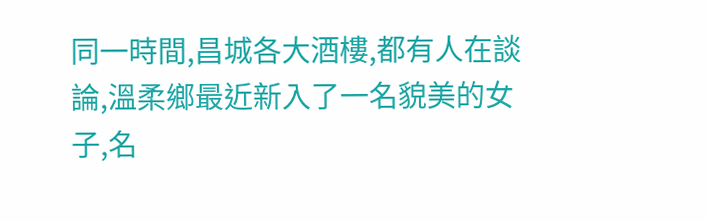同一時間,昌城各大酒樓,都有人在談論,溫柔鄉最近新入了一名貌美的女子,名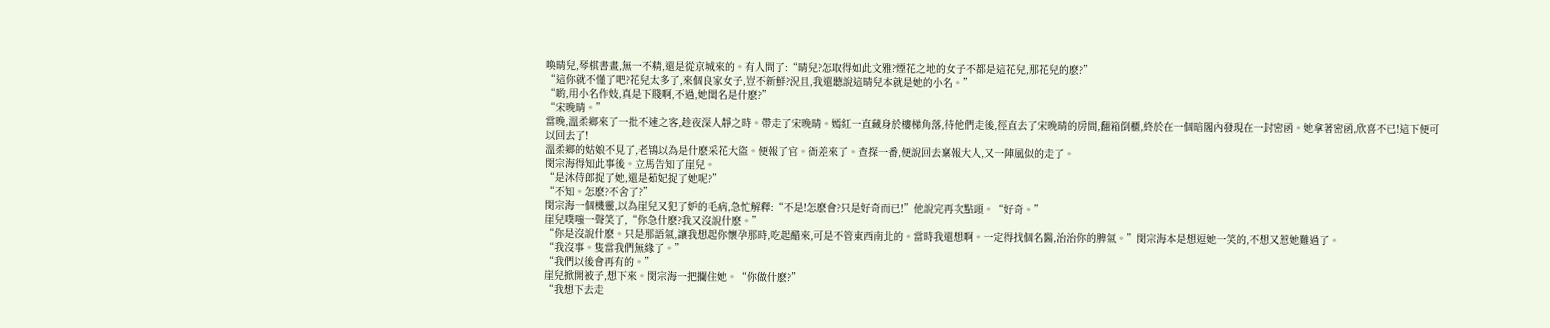喚晴兒,琴棋書畫,無一不精,還是從京城來的。有人問了:“晴兒?怎取得如此文雅?煙花之地的女子不都是這花兒,那花兒的麽?”
“這你就不懂了吧?花兒太多了,來個良家女子,豈不新鮮?況且,我還聽說這晴兒本就是她的小名。”
“喲,用小名作妓,真是下賤啊,不過,她閨名是什麽?”
“宋晚晴。”
當晚,溫柔鄉來了一批不速之客,趁夜深人靜之時。帶走了宋晚晴。嫣紅一直藏身於樓梯角落,待他們走後,徑直去了宋晚晴的房間,翻箱倒櫃,終於在一個暗閣內發現在一封密函。她拿著密函,欣喜不已!這下便可以回去了!
溫柔鄉的姑娘不見了,老鴇以為是什麽采花大盜。便報了官。衙差來了。查探一番,便說回去稟報大人,又一陣風似的走了。
閔宗海得知此事後。立馬告知了崖兒。
“是沐侍郎捉了她,還是茹妃捉了她呢?”
“不知。怎麽?不舍了?”
閔宗海一個機靈,以為崖兒又犯了妒的毛病,急忙解釋:“不是!怎麽會?只是好奇而已!”他說完再次點頭。“好奇。”
崖兒噗嗤一聲笑了,“你急什麽?我又沒說什麽。”
“你是沒說什麽。只是那語氣,讓我想起你懷孕那時,吃起醋來,可是不管東西南北的。當時我還想啊。一定得找個名醫,治治你的脾氣。”閔宗海本是想逗她一笑的,不想又惹她難過了。
“我沒事。隻當我們無緣了。”
“我們以後會再有的。”
崖兒掀開被子,想下來。閔宗海一把攔住她。“你做什麽?”
“我想下去走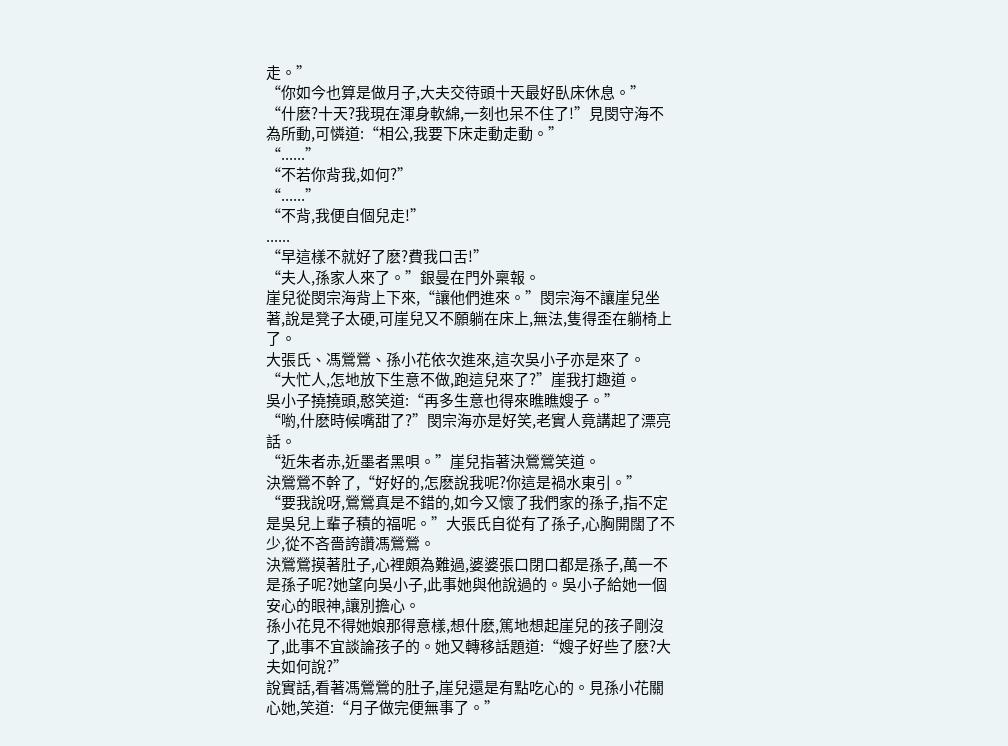走。”
“你如今也算是做月子,大夫交待頭十天最好臥床休息。”
“什麽?十天?我現在渾身軟綿,一刻也呆不住了!”見閔守海不為所動,可憐道:“相公,我要下床走動走動。”
“......”
“不若你背我,如何?”
“......”
“不背,我便自個兒走!”
......
“早這樣不就好了麽?費我口舌!”
“夫人,孫家人來了。”銀曼在門外稟報。
崖兒從閔宗海背上下來,“讓他們進來。”閔宗海不讓崖兒坐著,說是凳子太硬,可崖兒又不願躺在床上,無法,隻得歪在躺椅上了。
大張氏、馮鶯鶯、孫小花依次進來,這次吳小子亦是來了。
“大忙人,怎地放下生意不做,跑這兒來了?”崖我打趣道。
吳小子撓撓頭,憨笑道:“再多生意也得來瞧瞧嫂子。”
“喲,什麽時候嘴甜了?”閔宗海亦是好笑,老實人竟講起了漂亮話。
“近朱者赤,近墨者黑唄。”崖兒指著決鶯鶯笑道。
決鶯鶯不幹了,“好好的,怎麽說我呢?你這是禍水東引。”
“要我說呀,鶯鶯真是不錯的,如今又懷了我們家的孫子,指不定是吳兒上輩子積的福呢。”大張氏自從有了孫子,心胸開闊了不少,從不吝嗇誇讚馮鶯鶯。
決鶯鶯摸著肚子,心裡頗為難過,婆婆張口閉口都是孫子,萬一不是孫子呢?她望向吳小子,此事她與他說過的。吳小子給她一個安心的眼神,讓別擔心。
孫小花見不得她娘那得意樣,想什麽,篤地想起崖兒的孩子剛沒了,此事不宜談論孩子的。她又轉移話題道:“嫂子好些了麽?大夫如何說?”
說實話,看著馮鶯鶯的肚子,崖兒還是有點吃心的。見孫小花關心她,笑道:“月子做完便無事了。”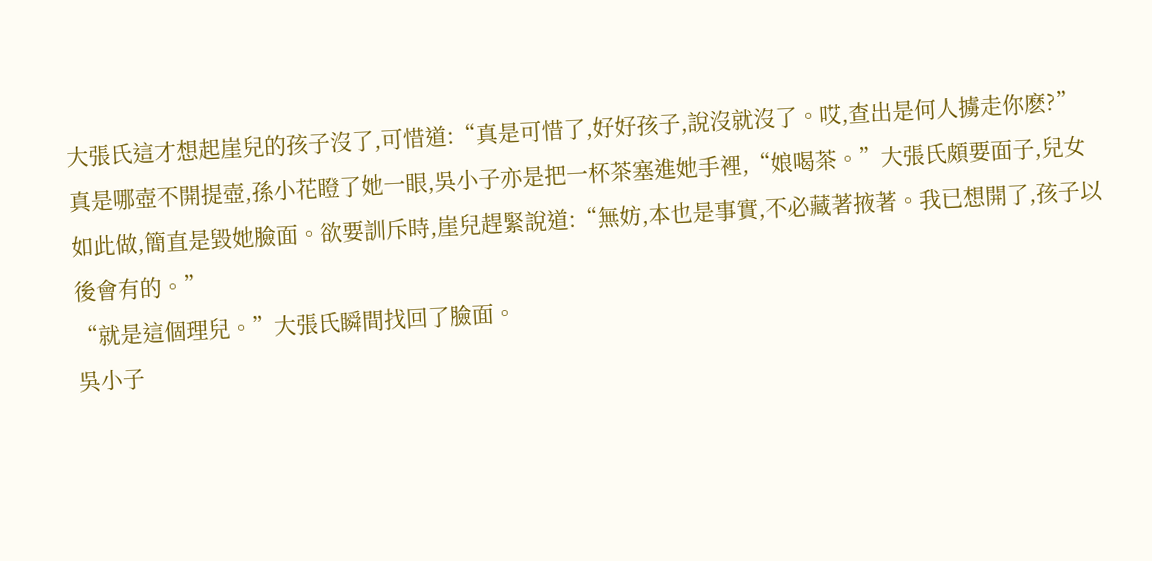大張氏這才想起崖兒的孩子沒了,可惜道:“真是可惜了,好好孩子,說沒就沒了。哎,查出是何人擄走你麽?”
真是哪壺不開提壺,孫小花瞪了她一眼,吳小子亦是把一杯茶塞進她手裡,“娘喝茶。”大張氏頗要面子,兒女如此做,簡直是毀她臉面。欲要訓斥時,崖兒趕緊說道:“無妨,本也是事實,不必藏著掖著。我已想開了,孩子以後會有的。”
“就是這個理兒。”大張氏瞬間找回了臉面。
吳小子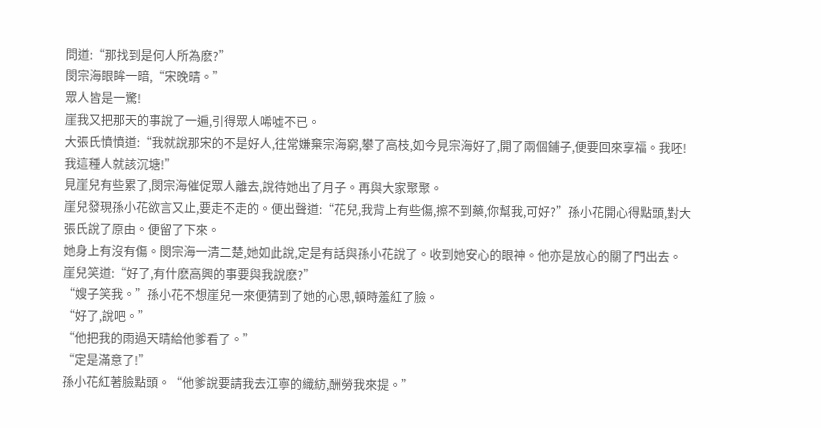問道:“那找到是何人所為麽?”
閔宗海眼眸一暗,“宋晚晴。”
眾人皆是一驚!
崖我又把那天的事說了一遍,引得眾人唏噓不已。
大張氏憤憤道:“我就說那宋的不是好人,往常嫌棄宗海窮,攀了高枝,如今見宗海好了,開了兩個鋪子,便要回來享福。我呸!我這種人就該沉塘!”
見崖兒有些累了,閔宗海催促眾人離去,說待她出了月子。再與大家聚聚。
崖兒發現孫小花欲言又止,要走不走的。便出聲道:“花兒,我背上有些傷,擦不到藥,你幫我,可好?”孫小花開心得點頭,對大張氏說了原由。便留了下來。
她身上有沒有傷。閔宗海一清二楚,她如此說,定是有話與孫小花說了。收到她安心的眼神。他亦是放心的關了門出去。
崖兒笑道:“好了,有什麽高興的事要與我說麽?”
“嫂子笑我。”孫小花不想崖兒一來便猜到了她的心思,頓時羞紅了臉。
“好了,說吧。”
“他把我的雨過天晴給他爹看了。”
“定是滿意了!”
孫小花紅著臉點頭。“他爹說要請我去江寧的織紡,酬勞我來提。”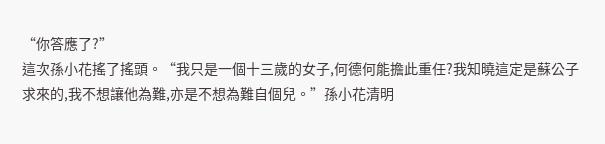“你答應了?”
這次孫小花搖了搖頭。“我只是一個十三歲的女子,何德何能擔此重任?我知曉這定是蘇公子求來的,我不想讓他為難,亦是不想為難自個兒。”孫小花清明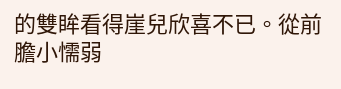的雙眸看得崖兒欣喜不已。從前膽小懦弱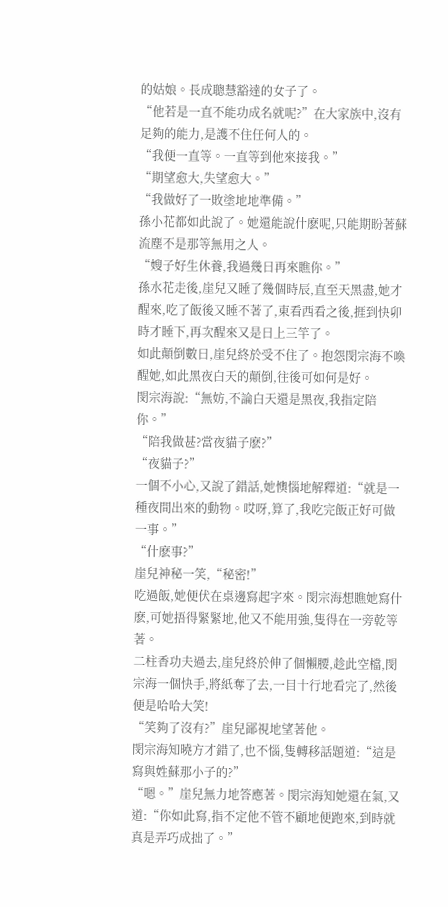的姑娘。長成聰慧豁達的女子了。
“他若是一直不能功成名就呢?”在大家族中,沒有足夠的能力,是護不住任何人的。
“我便一直等。一直等到他來接我。”
“期望愈大,失望愈大。”
“我做好了一敗塗地地準備。”
孫小花都如此說了。她還能說什麽呢,只能期盼著蘇流塵不是那等無用之人。
“嫂子好生休養,我過幾日再來瞧你。”
孫水花走後,崖兒又睡了幾個時辰,直至天黑盡,她才醒來,吃了飯後又睡不著了,東看西看之後,捱到快卯時才睡下,再次醒來又是日上三竿了。
如此顛倒數日,崖兒終於受不住了。抱怨閔宗海不喚醒她,如此黑夜白天的顛倒,往後可如何是好。
閔宗海說:“無妨,不論白天還是黑夜,我指定陪你。”
“陪我做甚?當夜貓子麽?”
“夜貓子?”
一個不小心,又說了錯話,她懊惱地解釋道:“就是一種夜間出來的動物。哎呀,算了,我吃完飯正好可做一事。”
“什麽事?”
崖兒神秘一笑,“秘密!”
吃過飯,她便伏在桌邊寫起字來。閔宗海想瞧她寫什麽,可她捂得緊緊地,他又不能用強,隻得在一旁乾等著。
二柱香功夫過去,崖兒終於伸了個懶腰,趁此空檔,閔宗海一個快手,將紙奪了去,一目十行地看完了,然後便是哈哈大笑!
“笑夠了沒有?”崖兒鄙視地望著他。
閔宗海知曉方才錯了,也不惱,隻轉移話題道:“這是寫與姓蘇那小子的?”
“嗯。”崖兒無力地答應著。閔宗海知她還在氣,又道:“你如此寫,指不定他不管不顧地便跑來,到時就真是弄巧成拙了。”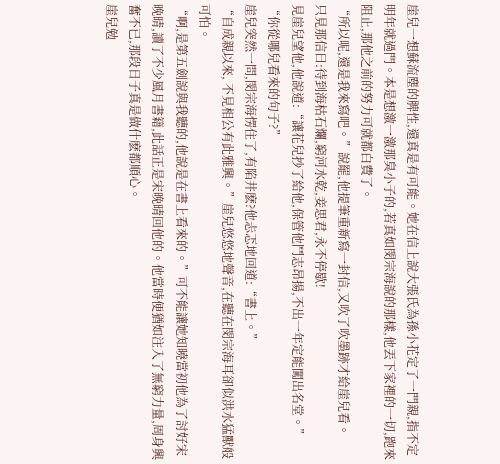崖兒一想蘇流塵的脾性,還真是有可能。她在信上說大張氏為孫小花定了一門親,指不定明年就過門。本是想激一激那臭小子的,若真如閔宗海說的那樣,他丟下家裡的一切,跑來阻止,那他之前的努力可就都白費了。
“所以呢,還是我來寫吧。”說罷,他提筆重新寫一封信,又吹了吹墨跡才給崖兒看。
只見那信曰:待到海枯石爛,窮河水乾,妾思君,永不停歇!
見崖兒望他,他說道:“讓花兒抄了給他,保管他鬥志昂揚,不出一年定能闖出名堂。”
“你從哪兒看來的句子?”
崖兒突然一問,閔宗海愣住了,有陷井麽?他忐忑地回道:“書上。”
“自成親以來, 不見相公有此雅興。”崖兒悠悠地聲音,在聽在閔宗海耳卻似洪水猛獸般可怕。
“啊,是第五劍說與我聽的,他說是在書上看來的。”可不能讓她知曉當初他為了討好宋晚晴,讀了不少風月書籍,此話正是宋晚晴回他的。他當時便猶如注入了無窮力量,周身興奮不已,那段日子真是做什麽都順心。
崖兒勉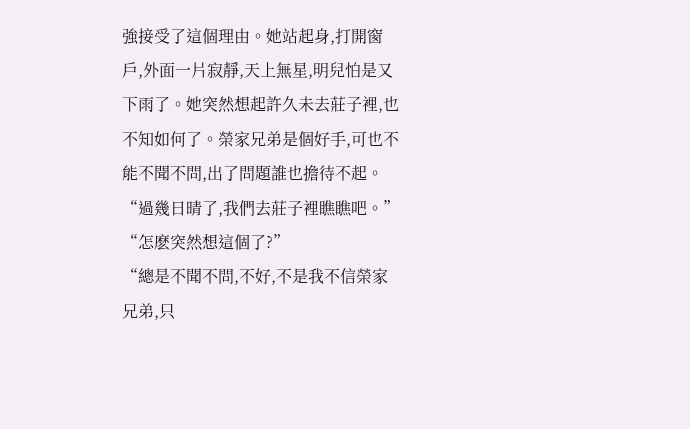強接受了這個理由。她站起身,打開窗戶,外面一片寂靜,天上無星,明兒怕是又下雨了。她突然想起許久未去莊子裡,也不知如何了。榮家兄弟是個好手,可也不能不聞不問,出了問題誰也擔待不起。
“過幾日晴了,我們去莊子裡瞧瞧吧。”
“怎麽突然想這個了?”
“總是不聞不問,不好,不是我不信榮家兄弟,只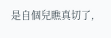是自個兒瞧真切了,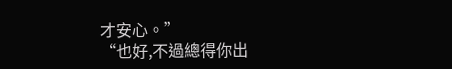才安心。”
“也好,不過總得你出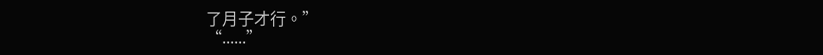了月子才行。”
“......”